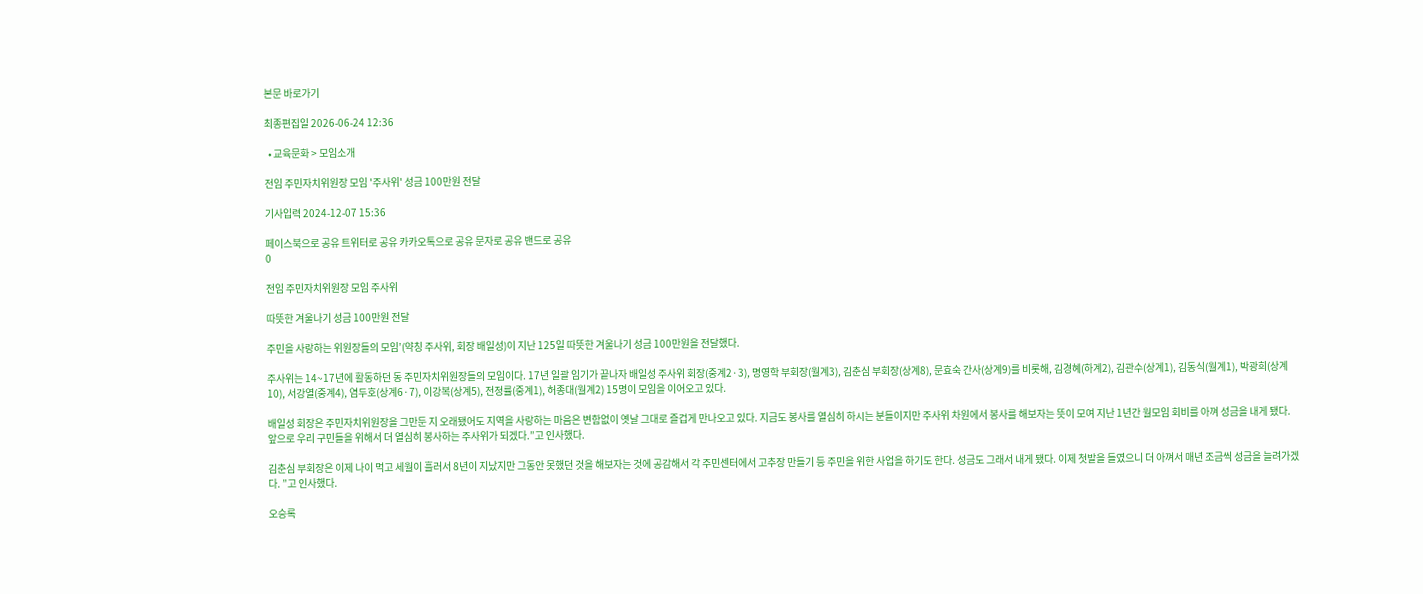본문 바로가기

최종편집일 2026-06-24 12:36

  • 교육문화 > 모임소개

전임 주민자치위원장 모임 '주사위' 성금 100만원 전달

기사입력 2024-12-07 15:36

페이스북으로 공유 트위터로 공유 카카오톡으로 공유 문자로 공유 밴드로 공유
0

전임 주민자치위원장 모임 주사위

따뜻한 겨울나기 성금 100만원 전달

주민을 사랑하는 위원장들의 모임’(약칭 주사위, 회장 배일성)이 지난 125일 따뜻한 겨울나기 성금 100만원을 전달했다.

주사위는 14~17년에 활동하던 동 주민자치위원장들의 모임이다. 17년 일괄 임기가 끝나자 배일성 주사위 회장(중계2·3), 명영학 부회장(월계3), 김춘심 부회장(상계8), 문효숙 간사(상계9)를 비롯해, 김경혜(하계2), 김관수(상계1), 김동식(월계1), 박광희(상계10), 서강열(중계4), 염두호(상계6·7), 이강복(상계5), 전정률(중계1), 허종대(월계2) 15명이 모임을 이어오고 있다.

배일성 회장은 주민자치위원장을 그만둔 지 오래됐어도 지역을 사랑하는 마음은 변함없이 옛날 그대로 즐겁게 만나오고 있다. 지금도 봉사를 열심히 하시는 분들이지만 주사위 차원에서 봉사를 해보자는 뜻이 모여 지난 1년간 월모임 회비를 아껴 성금을 내게 됐다. 앞으로 우리 구민들을 위해서 더 열심히 봉사하는 주사위가 되겠다.”고 인사했다.

김춘심 부회장은 이제 나이 먹고 세월이 흘러서 8년이 지났지만 그동안 못했던 것을 해보자는 것에 공감해서 각 주민센터에서 고추장 만들기 등 주민을 위한 사업을 하기도 한다. 성금도 그래서 내게 됐다. 이제 첫발을 들였으니 더 아껴서 매년 조금씩 성금을 늘려가겠다. ”고 인사했다.

오승록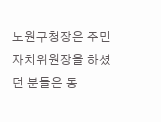노원구청장은 주민자치위원장을 하셨던 분들은 동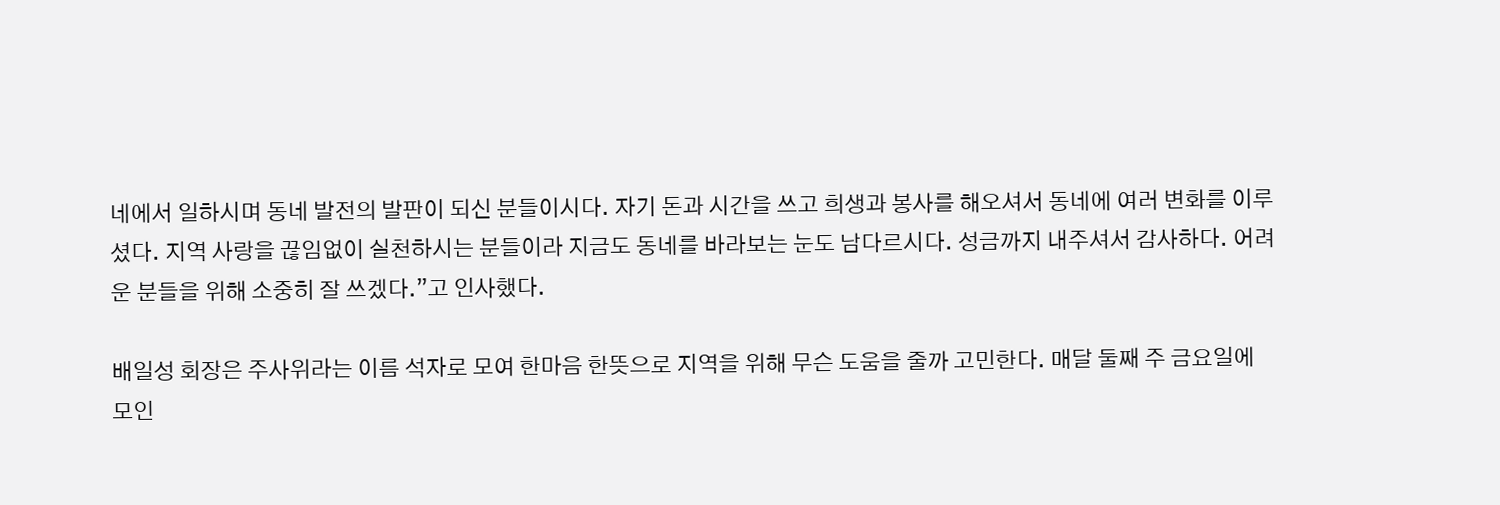네에서 일하시며 동네 발전의 발판이 되신 분들이시다. 자기 돈과 시간을 쓰고 희생과 봉사를 해오셔서 동네에 여러 변화를 이루셨다. 지역 사랑을 끊임없이 실천하시는 분들이라 지금도 동네를 바라보는 눈도 남다르시다. 성금까지 내주셔서 감사하다. 어려운 분들을 위해 소중히 잘 쓰겠다.”고 인사했다.

배일성 회장은 주사위라는 이름 석자로 모여 한마음 한뜻으로 지역을 위해 무슨 도움을 줄까 고민한다. 매달 둘째 주 금요일에 모인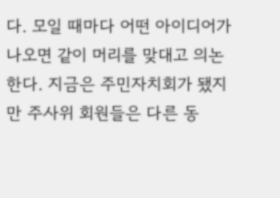다. 모일 때마다 어떤 아이디어가 나오면 같이 머리를 맞대고 의논한다. 지금은 주민자치회가 됐지만 주사위 회원들은 다른 동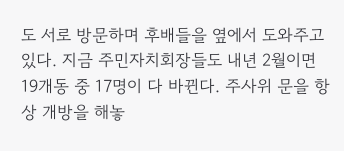도 서로 방문하며 후배들을 옆에서 도와주고 있다. 지금 주민자치회장들도 내년 2월이면 19개동 중 17명이 다 바뀐다. 주사위 문을 항상 개방을 해놓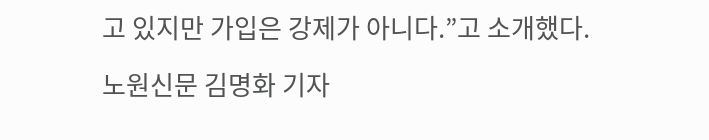고 있지만 가입은 강제가 아니다.”고 소개했다.

노원신문 김명화 기자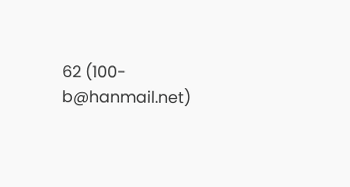62 (100-b@hanmail.net)